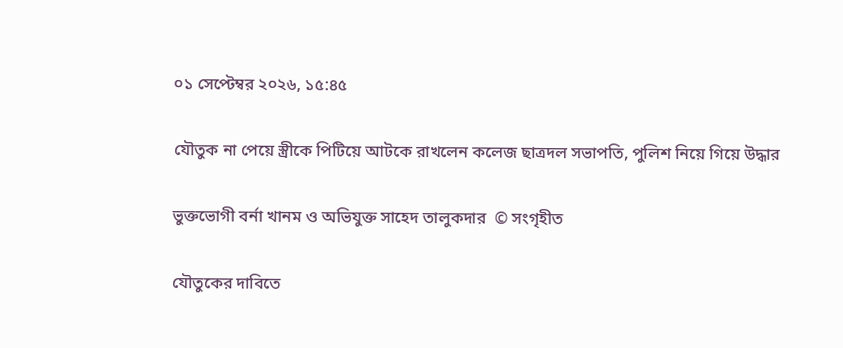০১ সেপ্টেম্বর ২০২৬, ১৫:৪৫

যৌতুক না পেয়ে স্ত্রীকে পিটিয়ে আটকে রাখলেন কলেজ ছাত্রদল সভাপতি, পুলিশ নিয়ে গিয়ে উদ্ধার

ভুক্তভোগী বর্না খানম ও অভিযুক্ত সাহেদ তালুকদার  © সংগৃহীত

যৌতুকের দাবিতে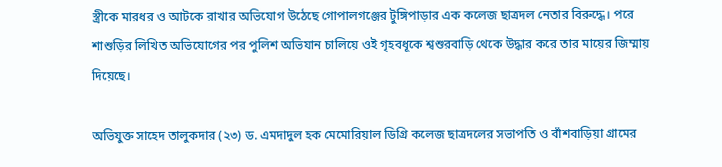স্ত্রীকে মারধর ও আটকে রাখার অভিযোগ উঠেছে গোপালগঞ্জের টুঙ্গিপাড়ার এক কলেজ ছাত্রদল নেতার বিরুদ্ধে। পরে শাশুড়ির লিখিত অভিযোগের পর পুলিশ অভিযান চালিয়ে ওই গৃহবধূকে শ্বশুরবাড়ি থেকে উদ্ধার করে তার মায়ের জিম্মায় দিয়েছে।

অভিযুক্ত সাহেদ তালুকদার (২৩) ড. এমদাদুল হক মেমোরিয়াল ডিগ্রি কলেজ ছাত্রদলের সভাপতি ও বাঁশবাড়িয়া গ্রামের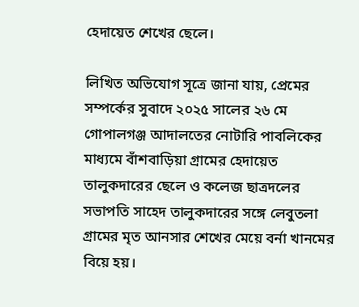হেদায়েত শেখের ছেলে।

লিখিত অভিযোগ সূত্রে জানা যায়, প্রেমের সম্পর্কের সুবাদে ২০২৫ সালের ২৬ মে গোপালগঞ্জ আদালতের নোটারি পাবলিকের মাধ্যমে বাঁশবাড়িয়া গ্রামের হেদায়েত তালুকদারের ছেলে ও কলেজ ছাত্রদলের সভাপতি সাহেদ তালুকদারের সঙ্গে লেবুতলা গ্রামের মৃত আনসার শেখের মেয়ে বর্না খানমের বিয়ে হয়।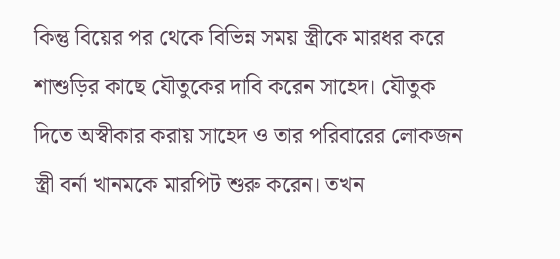কিন্তু বিয়ের পর থেকে বিভিন্ন সময় স্ত্রীকে মারধর করে শাশুড়ির কাছে যৌতুকের দাবি করেন সাহেদ। যৌতুক দিতে অস্বীকার করায় সাহেদ ও তার পরিবারের লোকজন স্ত্রী বর্না খানমকে মারপিট শুরু করেন। তখন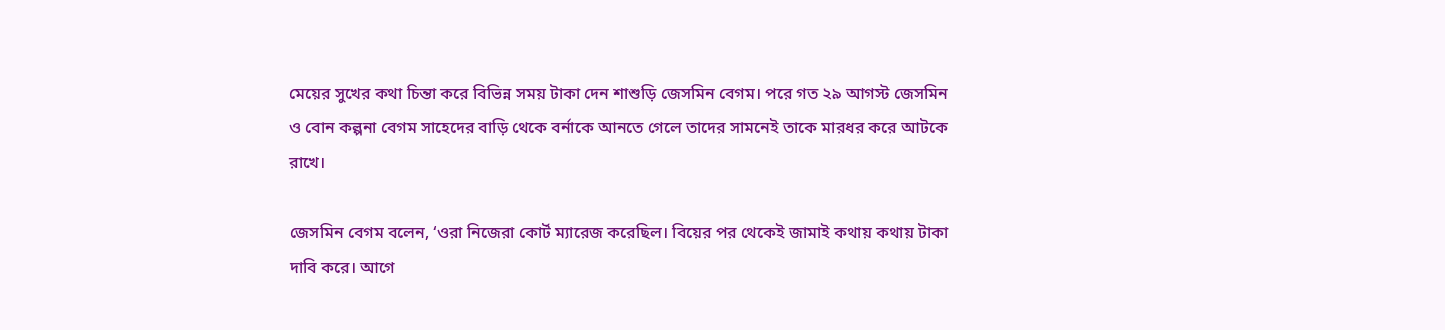মেয়ের সুখের কথা চিন্তা করে বিভিন্ন সময় টাকা দেন শাশুড়ি জেসমিন বেগম। পরে গত ২৯ আগস্ট জেসমিন ও বোন কল্পনা বেগম সাহেদের বাড়ি থেকে বর্নাকে আনতে গেলে তাদের সামনেই তাকে মারধর করে আটকে রাখে।

জেসমিন বেগম বলেন, ‘ওরা নিজেরা কোর্ট ম্যারেজ করেছিল। বিয়ের পর থেকেই জামাই কথায় কথায় টাকা দাবি করে। আগে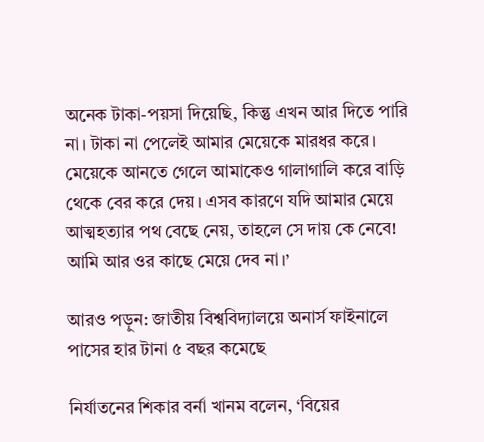অনেক টাকা-পয়সা দিয়েছি, কিন্তু এখন আর দিতে পারি না। টাকা না পেলেই আমার মেয়েকে মারধর করে। মেয়েকে আনতে গেলে আমাকেও গালাগালি করে বাড়ি থেকে বের করে দেয়। এসব কারণে যদি আমার মেয়ে আত্মহত্যার পথ বেছে নেয়, তাহলে সে দায় কে নেবে! আমি আর ওর কাছে মেয়ে দেব না।’

আরও পড়ুন: জাতীয় বিশ্ববিদ্যালয়ে অনার্স ফাইনালে পাসের হার টানা ৫ বছর কমেছে

নির্যাতনের শিকার বর্না খানম বলেন, ‘বিয়ের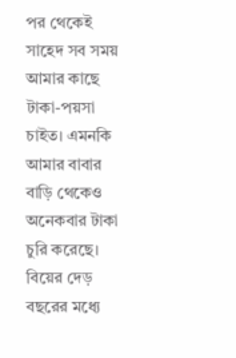পর থেকেই সাহেদ সব সময় আমার কাছে টাকা-পয়সা চাইত। এমনকি আমার বাবার বাড়ি থেকেও অনেকবার টাকা চুরি করেছে। বিয়ের দেড় বছরের মধ্যে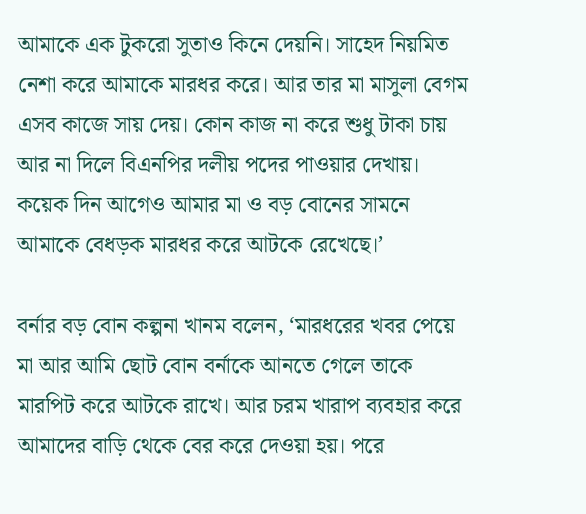আমাকে এক টুকরো সুতাও কিনে দেয়নি। সাহেদ নিয়মিত নেশা করে আমাকে মারধর করে। আর তার মা মাসুলা বেগম এসব কাজে সায় দেয়। কোন কাজ না করে শুধু টাকা চায় আর না দিলে বিএনপির দলীয় পদের পাওয়ার দেখায়। কয়েক দিন আগেও আমার মা ও বড় বোনের সামনে আমাকে বেধড়ক মারধর করে আটকে রেখেছে।’

বর্নার বড় বোন কল্পনা খানম বলেন, ‘মারধরের খবর পেয়ে মা আর আমি ছোট বোন বর্নাকে আনতে গেলে তাকে মারপিট করে আটকে রাখে। আর চরম খারাপ ব্যবহার করে আমাদের বাড়ি থেকে বের করে দেওয়া হয়। পরে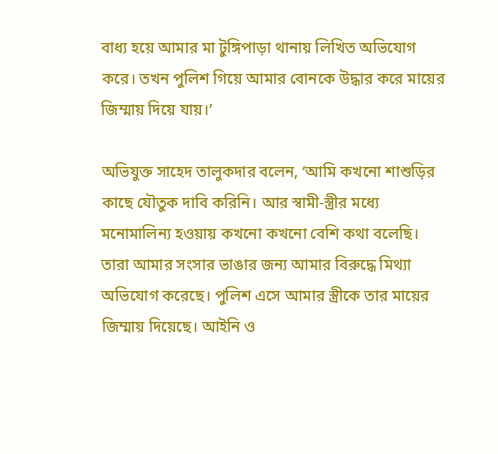বাধ্য হয়ে আমার মা টুঙ্গিপাড়া থানায় লিখিত অভিযোগ করে। তখন পুলিশ গিয়ে আমার বোনকে উদ্ধার করে মায়ের জিম্মায় দিয়ে যায়।’

অভিযুক্ত সাহেদ তালুকদার বলেন, ‘আমি কখনো শাশুড়ির কাছে যৌতুক দাবি করিনি। আর স্বামী-স্ত্রীর মধ্যে মনোমালিন্য হওয়ায় কখনো কখনো বেশি কথা বলেছি। তারা আমার সংসার ভাঙার জন্য আমার বিরুদ্ধে মিথ্যা অভিযোগ করেছে। পুলিশ এসে আমার স্ত্রীকে তার মায়ের জিম্মায় দিয়েছে। আইনি ও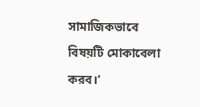সামাজিকভাবে বিষয়টি মোকাবেলা করব।’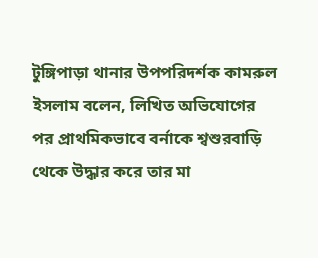টুঙ্গিপাড়া থানার উপপরিদর্শক কামরুল ইসলাম বলেন, লিখিত অভিযোগের পর প্রাথমিকভাবে বর্নাকে শ্বশুরবাড়ি থেকে উদ্ধার করে তার মা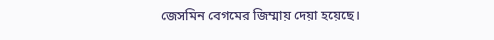জেসমিন বেগমের জিম্মায় দেয়া হয়েছে।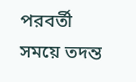পরবর্তী সময়ে তদন্ত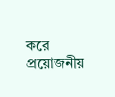করে প্রয়োজনীয়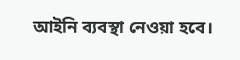আইনি ব্যবস্থা নেওয়া হবে।